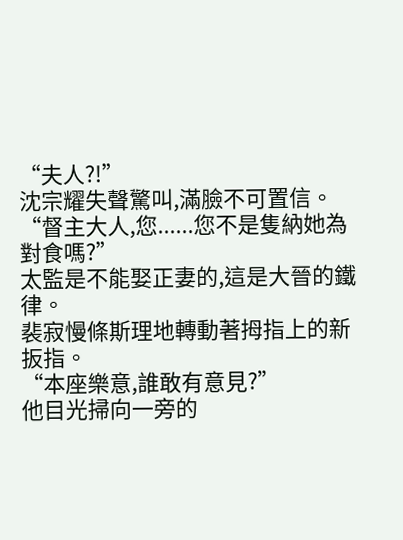“夫人?!”
沈宗耀失聲驚叫,滿臉不可置信。
“督主大人,您......您不是隻納她為對食嗎?”
太監是不能娶正妻的,這是大晉的鐵律。
裴寂慢條斯理地轉動著拇指上的新扳指。
“本座樂意,誰敢有意見?”
他目光掃向一旁的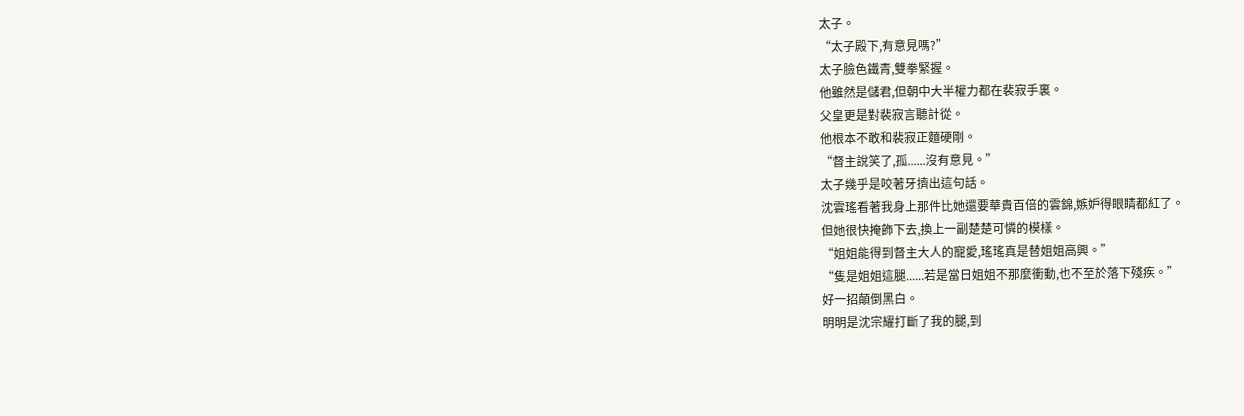太子。
“太子殿下,有意見嗎?”
太子臉色鐵青,雙拳緊握。
他雖然是儲君,但朝中大半權力都在裴寂手裏。
父皇更是對裴寂言聽計從。
他根本不敢和裴寂正麵硬剛。
“督主說笑了,孤......沒有意見。”
太子幾乎是咬著牙擠出這句話。
沈雲瑤看著我身上那件比她還要華貴百倍的雲錦,嫉妒得眼睛都紅了。
但她很快掩飾下去,換上一副楚楚可憐的模樣。
“姐姐能得到督主大人的寵愛,瑤瑤真是替姐姐高興。”
“隻是姐姐這腿......若是當日姐姐不那麼衝動,也不至於落下殘疾。”
好一招顛倒黑白。
明明是沈宗耀打斷了我的腿,到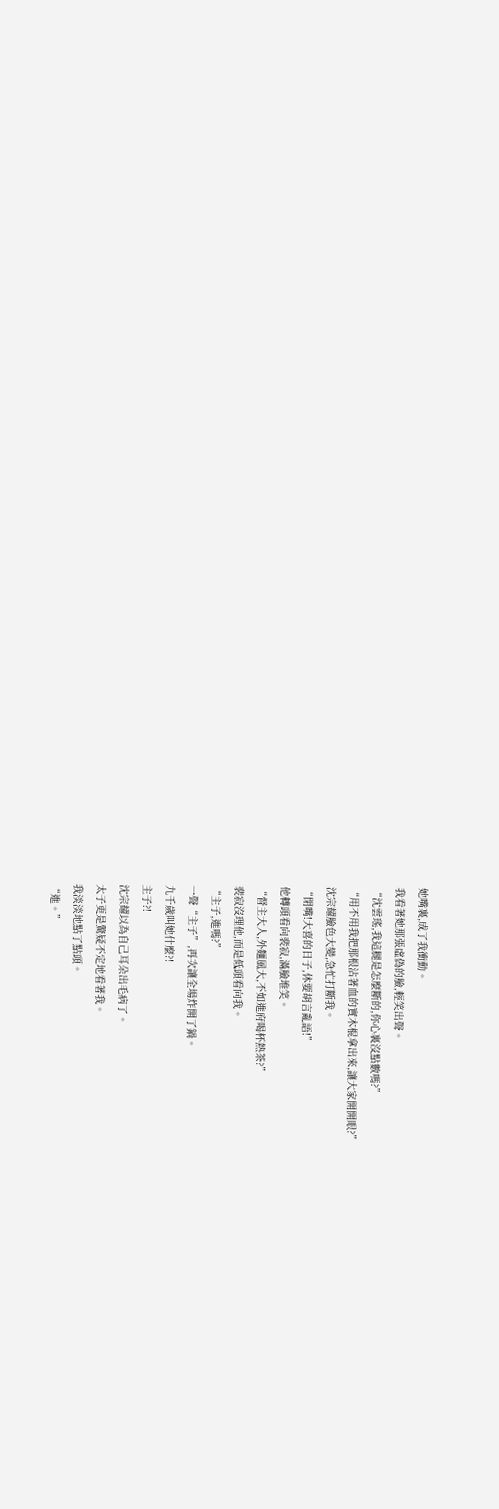她嘴裏,成了我衝動。
我看著她那張虛偽的臉,輕笑出聲。
“沈雲瑤,我這腿是怎麼斷的,你心裏沒點數嗎?”
“用不用我把那根沾著血的實木棍拿出來,讓大家開開眼?”
沈宗耀臉色大變,急忙打斷我。
“閉嘴!大喜的日子,休要胡言亂語!”
他轉頭看向裴寂,滿臉堆笑。
“督主大人,外麵風大,不如進府喝杯熱茶?”
裴寂沒理他,而是低頭看向我。
“主子,進嗎?”
一聲“主子”,再次讓全場炸開了鍋。
九千歲叫她什麼?!
主子?!
沈宗耀以為自己耳朵出毛病了。
太子更是驚疑不定地看著我。
我淡淡地點了點頭。
“進。”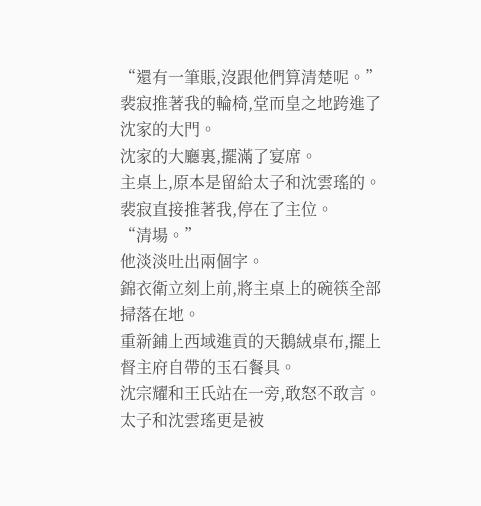“還有一筆賬,沒跟他們算清楚呢。”
裴寂推著我的輪椅,堂而皇之地跨進了沈家的大門。
沈家的大廳裏,擺滿了宴席。
主桌上,原本是留給太子和沈雲瑤的。
裴寂直接推著我,停在了主位。
“清場。”
他淡淡吐出兩個字。
錦衣衛立刻上前,將主桌上的碗筷全部掃落在地。
重新鋪上西域進貢的天鵝絨桌布,擺上督主府自帶的玉石餐具。
沈宗耀和王氏站在一旁,敢怒不敢言。
太子和沈雲瑤更是被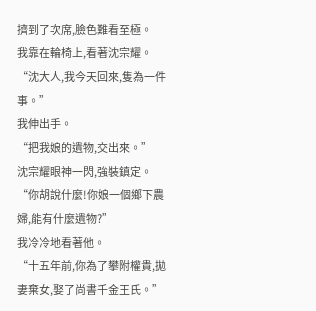擠到了次席,臉色難看至極。
我靠在輪椅上,看著沈宗耀。
“沈大人,我今天回來,隻為一件事。”
我伸出手。
“把我娘的遺物,交出來。”
沈宗耀眼神一閃,強裝鎮定。
“你胡說什麼!你娘一個鄉下農婦,能有什麼遺物?”
我冷冷地看著他。
“十五年前,你為了攀附權貴,拋妻棄女,娶了尚書千金王氏。”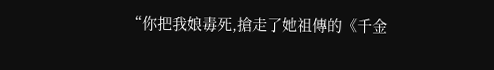“你把我娘毒死,搶走了她祖傳的《千金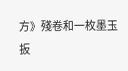方》殘卷和一枚墨玉扳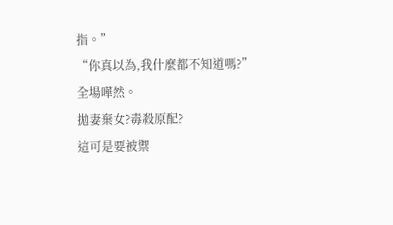指。”
“你真以為,我什麼都不知道嗎?”
全場嘩然。
拋妻棄女?毒殺原配?
這可是要被禦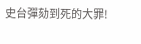史台彈劾到死的大罪!